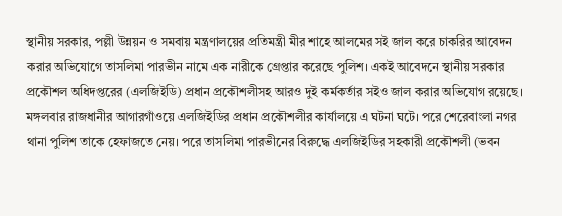স্থানীয় সরকার, পল্লী উন্নয়ন ও সমবায় মন্ত্রণালয়ের প্রতিমন্ত্রী মীর শাহে আলমের সই জাল করে চাকরির আবেদন করার অভিযোগে তাসলিমা পারভীন নামে এক নারীকে গ্রেপ্তার করেছে পুলিশ। একই আবেদনে স্থানীয় সরকার প্রকৌশল অধিদপ্তরের (এলজিইডি) প্রধান প্রকৌশলীসহ আরও দুই কর্মকর্তার সইও জাল করার অভিযোগ রয়েছে।
মঙ্গলবার রাজধানীর আগারগাঁওয়ে এলজিইডির প্রধান প্রকৌশলীর কার্যালয়ে এ ঘটনা ঘটে। পরে শেরেবাংলা নগর থানা পুলিশ তাকে হেফাজতে নেয়। পরে তাসলিমা পারভীনের বিরুদ্ধে এলজিইডির সহকারী প্রকৌশলী (ভবন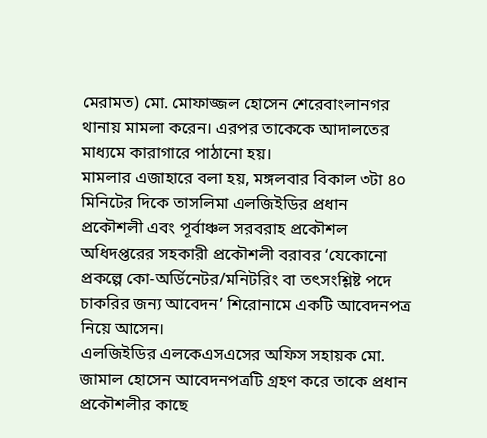মেরামত) মো. মোফাজ্জল হোসেন শেরেবাংলানগর থানায় মামলা করেন। এরপর তাকেকে আদালতের মাধ্যমে কারাগারে পাঠানো হয়।
মামলার এজাহারে বলা হয়, মঙ্গলবার বিকাল ৩টা ৪০ মিনিটের দিকে তাসলিমা এলজিইডির প্রধান প্রকৌশলী এবং পূর্বাঞ্চল সরবরাহ প্রকৌশল অধিদপ্তরের সহকারী প্রকৌশলী বরাবর ‘যেকোনো প্রকল্পে কো-অর্ডিনেটর/মনিটরিং বা তৎসংশ্লিষ্ট পদে চাকরির জন্য আবেদন’ শিরোনামে একটি আবেদনপত্র নিয়ে আসেন।
এলজিইডির এলকেএসএসের অফিস সহায়ক মো. জামাল হোসেন আবেদনপত্রটি গ্রহণ করে তাকে প্রধান প্রকৌশলীর কাছে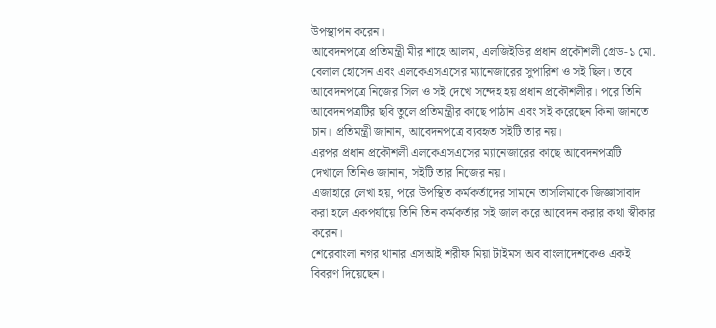উপস্থাপন করেন।
আবেদনপত্রে প্রতিমন্ত্রী মীর শাহে আলম, এলজিইডির প্রধান প্রকৌশলী গ্রেড-১ মো. বেলাল হোসেন এবং এলকেএসএসের ম্যানেজারের সুপারিশ ও সই ছিল। তবে আবেদনপত্রে নিজের সিল ও সই দেখে সন্দেহ হয় প্রধান প্রকৌশলীর। পরে তিনি আবেদনপত্রটির ছবি তুলে প্রতিমন্ত্রীর কাছে পাঠান এবং সই করেছেন কিনা জানতে চান। প্রতিমন্ত্রী জানান, আবেদনপত্রে ব্যবহৃত সইটি তার নয়।
এরপর প্রধান প্রকৌশলী এলকেএসএসের ম্যানেজারের কাছে আবেদনপত্রটি দেখালে তিনিও জানান, সইটি তার নিজের নয়।
এজাহারে লেখা হয়, পরে উপস্থিত কর্মকর্তাদের সামনে তাসলিমাকে জিজ্ঞাসাবাদ করা হলে একপর্যায়ে তিনি তিন কর্মকর্তার সই জাল করে আবেদন করার কথা স্বীকার করেন।
শেরেবাংলা নগর থানার এসআই শরীফ মিয়া টাইমস অব বাংলাদেশকেও একই বিবরণ দিয়েছেন।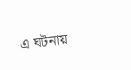এ ঘটনায়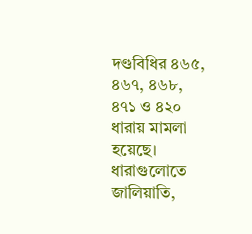দণ্ডবিধির ৪৬৫, ৪৬৭, ৪৬৮, ৪৭১ ও ৪২০ ধারায় মামলা হয়েছে। ধারাগুলোতে জালিয়াতি,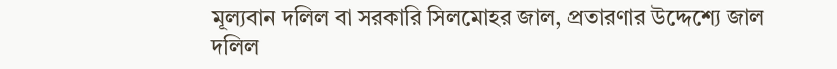মূল্যবান দলিল বা সরকারি সিলমোহর জাল, প্রতারণার উদ্দেশ্যে জাল দলিল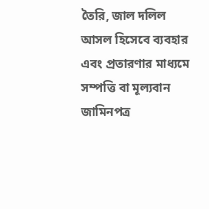তৈরি, জাল দলিল আসল হিসেবে ব্যবহার এবং প্রতারণার মাধ্যমে সম্পত্তি বা মূল্যবান জামিনপত্র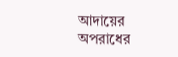আদায়ের অপরাধের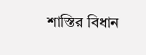শাস্তির বিধান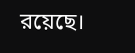রয়েছে।